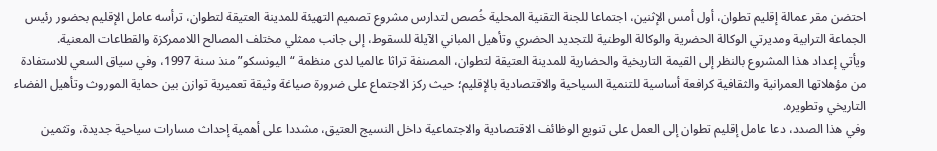احتضن مقر عمالة إقليم تطوان، أول أمس الإثنين، اجتماعا للجنة التقنية المحلية خُصص لتدارس مشروع تصميم التهيئة للمدينة العتيقة لتطوان، ترأسه عامل الإقليم بحضور رئيس الجماعة الترابية ومديرتي الوكالة الحضرية والوكالة الوطنية للتجديد الحضري وتأهيل المباني الآيلة للسقوط، إلى جانب ممثلي مختلف المصالح اللاممركزة والقطاعات المعنية.
ويأتي إعداد هذا المشروع بالنظر إلى القيمة التاريخية والحضارية للمدينة العتيقة لتطوان، المصنفة تراثا عالميا لدى منظمة “اليونسكو” منذ سنة 1997، وفي سياق السعي للاستفادة من مؤهلاتها العمرانية والثقافية كرافعة أساسية للتنمية السياحية والاقتصادية بالإقليم؛ حيث ركز الاجتماع على ضرورة صياغة وثيقة تعميرية توازن بين حماية الموروث وتأهيل الفضاء التاريخي وتطويره.
وفي هذا الصدد، دعا عامل إقليم تطوان إلى العمل على تنويع الوظائف الاقتصادية والاجتماعية داخل النسيج العتيق، مشددا على أهمية إحداث مسارات سياحية جديدة، وتثمين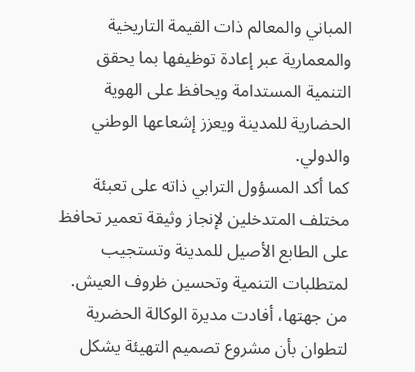المباني والمعالم ذات القيمة التاريخية والمعمارية عبر إعادة توظيفها بما يحقق التنمية المستدامة ويحافظ على الهوية الحضارية للمدينة ويعزز إشعاعها الوطني والدولي.
كما أكد المسؤول الترابي ذاته على تعبئة مختلف المتدخلين لإنجاز وثيقة تعمير تحافظ على الطابع الأصيل للمدينة وتستجيب لمتطلبات التنمية وتحسين ظروف العيش.
من جهتها، أفادت مديرة الوكالة الحضرية لتطوان بأن مشروع تصميم التهيئة يشكل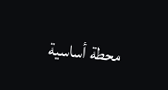محطة أساسية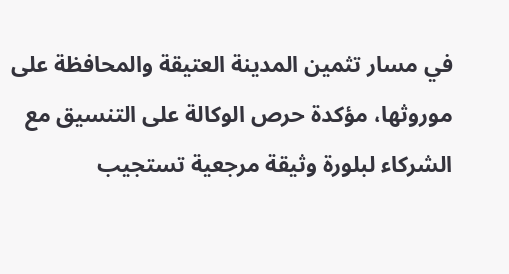في مسار تثمين المدينة العتيقة والمحافظة على موروثها، مؤكدة حرص الوكالة على التنسيق مع الشركاء لبلورة وثيقة مرجعية تستجيب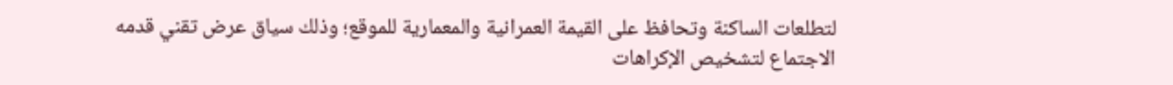لتطلعات الساكنة وتحافظ على القيمة العمرانية والمعمارية للموقع؛ وذلك سياق عرض تقني قدمه الاجتماع لتشخيص الإكراهات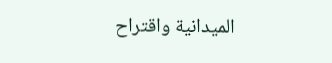الميدانية واقتراح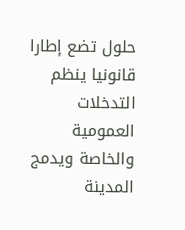حلول تضع إطارا قانونيا ينظم التدخلات العمومية والخاصة ويدمج المدينة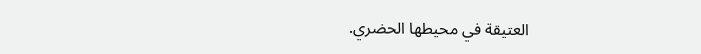العتيقة في محيطها الحضري.